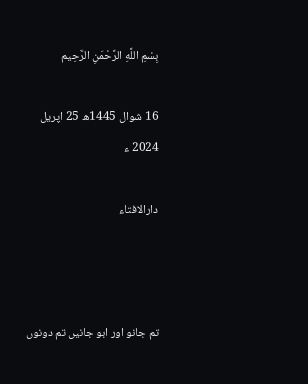بِسْمِ اللَّهِ الرَّحْمَنِ الرَّحِيم

16 شوال 1445ھ 25 اپریل 2024 ء

دارالافتاء



تم جانو اور ابو جانیں تم دونوں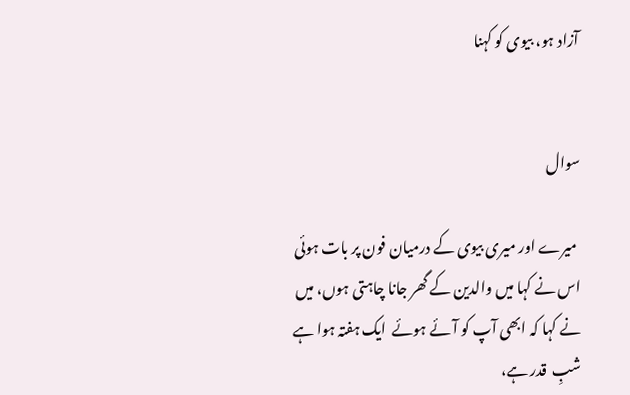آزاد ہو، بیوی کو کہنا


سوال

 میرے اور میری بیوی کے درمیان فون پر بات ہوئی اس نے کہا میں والدین کے گھر جانا چاہتی ہوں، میں نے کہا کہ ابھی آپ کو آئے ہوئے  ایک ہفتہ ہوا ہے شبِ  قدر ہے،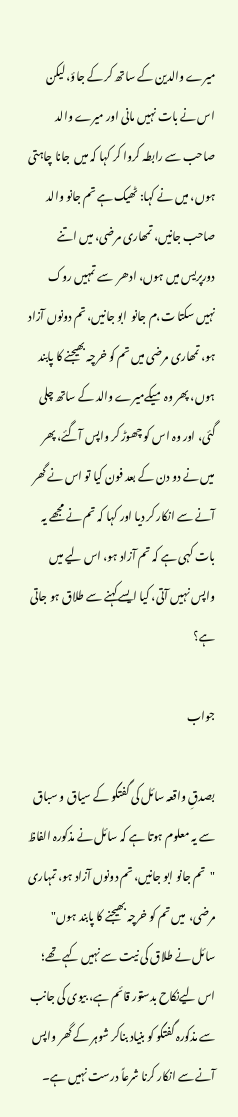میرے والدین کے ساتھ کر کے جاؤ، لیکن اس نے بات نہیں مانی اور میرے والد صاحب سے رابطہ کروا کر کہا کہ میں  جانا چاہتی ہوں، میں نے کہا: ٹھیک ہے تم جانو والد صاحب جانیں، تمھاری مرضی، میں اتنے دورپریس میں ہوں، ادھر  سے تمہیں روک نہیں سکتا ت،م جانو  ابو جانیں، تم دونوں آزاد ہو، تمھاری مرضی میں تم کو خرچہ بھیجنے کا پابند ہوں، پھر وہ میکےمیرے والد کے ساتھ چلی گئی، اور وہ اس کو چھوڑ کر واپس آگئے، پھر میں نے دو دن کے بعد فون کیا تو اس نے گھر آنے سے انکار کر دیا اور کہا کہ تم نے مجھے یہ بات کہی ہے کہ تم آزاد ہو، اس لیے میں واپس نہیں آتی، کیا ایسےکہنے سے طلاق ہو جاتی ہے؟

جواب

بصدقِ واقعہ سائل کی گفتگو کے سیاق و سباق سے یہ معلوم ہوتا ہے کہ سائل نے مذکورہ الفاظ "  تم جانو ابو جانیں، تم دونوں آزاد ہو، تمہاری مرضی،  میں تم کو خرچہ بھیجنے کا پابند ہوں" سائل نے طلاق کی نیت سے نہیں کہے تھے؛ اس لیےنکاح بدستور قائم ہے، بیوی کی جانب سے مذکورہ گفتگو کو بنیاد بناکر شوہر کے گھر واپس آنے سے انکار کرنا شرعاً درست نہیں ہے۔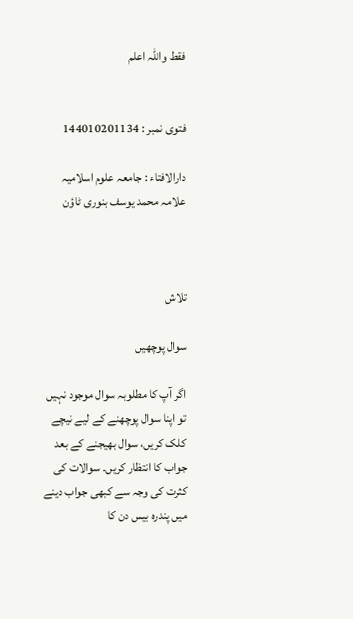فقط واللہ اعلم


فتوی نمبر : 144010201134

دارالافتاء : جامعہ علوم اسلامیہ علامہ محمد یوسف بنوری ٹاؤن



تلاش

سوال پوچھیں

اگر آپ کا مطلوبہ سوال موجود نہیں تو اپنا سوال پوچھنے کے لیے نیچے کلک کریں، سوال بھیجنے کے بعد جواب کا انتظار کریں۔ سوالات کی کثرت کی وجہ سے کبھی جواب دینے میں پندرہ بیس دن کا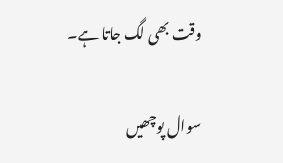وقت بھی لگ جاتا ہے۔

سوال پوچھیں